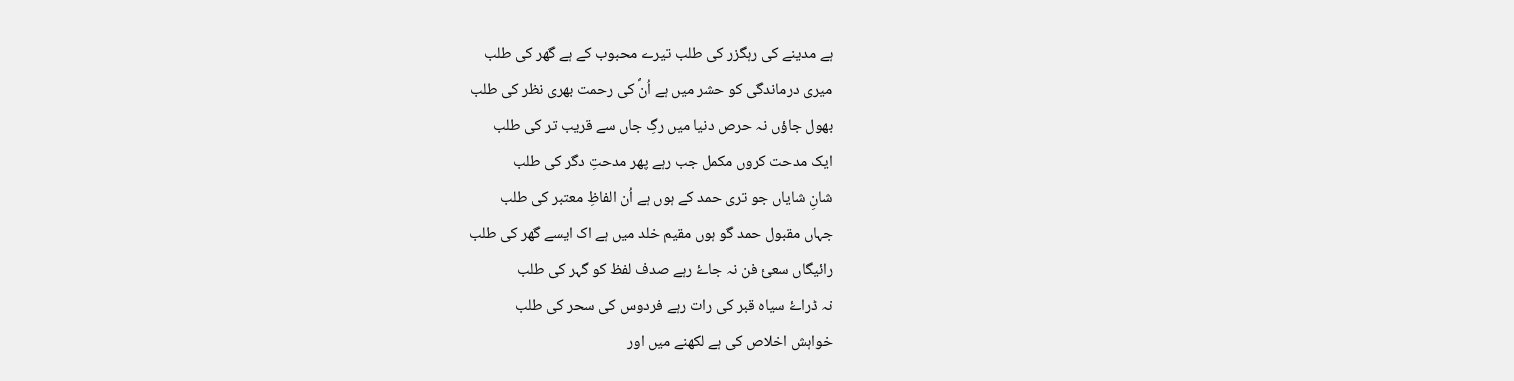ہے مدینے کی رہگزر کی طلب تیرے محبوب کے ہے گھر کی طلب
میری درماندگی کو حشر میں ہے اُنؐ کی رحمت بھری نظر کی طلب
بھول جاؤں نہ حرص دنیا میں رگِ جاں سے قریب تر کی طلب
ایک مدحت کروں مکمل جب رہے پھر مدحتِ دگر کی طلب
شانِ شایاں جو تری حمد کے ہوں ہے اُن الفاظِ معتبر کی طلب
جہاں مقبول حمد گو ہوں مقیم خلد میں ہے اک ایسے گھر کی طلب
رائیگاں سعئ فن نہ جاۓ رہے صدف لفظ کو گہر کی طلب
نہ ڈراۓ سیاہ قبر کی رات رہے فردوس کی سحر کی طلب
خواہش اخلاص کی ہے لکھنے میں اور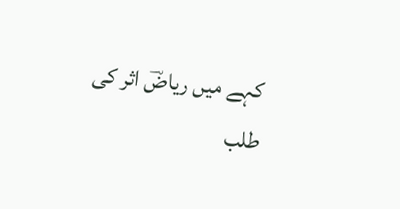کہے میں ریاضؔ اثر کی طلب